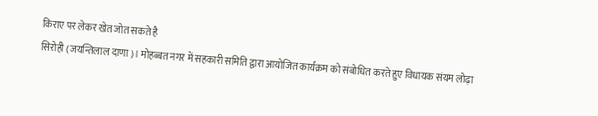किराए पर लेकर खेत जोत सकते है
सिरोही (जयन्तिलाल दाणा)। मोहब्बत नगर में सहकारी समिति द्वारा आयोजित कार्यक्रम को संबोधित करते हुए विधायक संयम लोढ़ा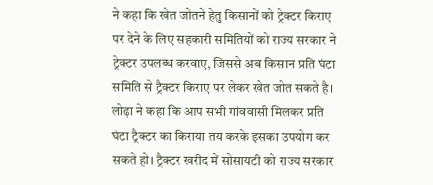ने कहा कि खेत जोतने हेतु किसानों को ट्रेक्टर किराए पर देने के लिए सहकारी समितियों को राज्य सरकार ने ट्रेक्टर उपलब्ध करवाए, जिससे अब किसान प्रति घंटा समिति से ट्रैक्टर किराए पर लेकर खेत जोत सकते है। लोढ़ा ने कहा कि आप सभी गांववासी मिलकर प्रति घंटा ट्रैक्टर का किराया तय करके इसका उपयोग कर सकते हो। ट्रैक्टर खरीद में सोसायटी को राज्य सरकार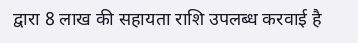द्वारा 8 लाख की सहायता राशि उपलब्ध करवाई है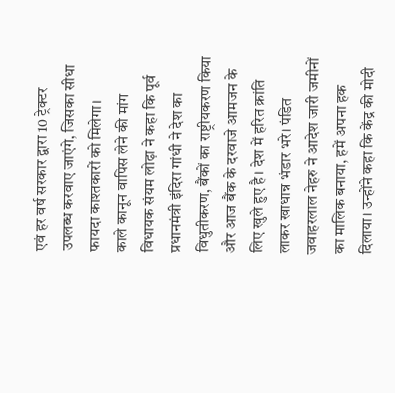एवं हर वर्ष सरकार द्वारा 10 ट्रेक्टर उपलब्ध करवाए जाएंगे, जिसका सीधा फायदा काश्तकारों को मिलेगा।
काले कानून वापिस लेने की मांग
विधायक संयम लोढ़ा ने कहा कि पूर्व प्रधानमंत्री इंदिरा गांधी ने देश का विधुतीकरण, बैंकों का राष्ट्रीयकरण किया और आज बैंक के दरवाजे आमजन के लिए खुले हुए है। देश में हरित क्रांति लाकर खाधान्न भंडार भरे। पंडित जवाहरलाल नेहरु ने आदेश जारी जमीनों का मालिक बनाया, हमें अपना हक दिलाया। उन्होंने कहा कि केंद्र की मोदी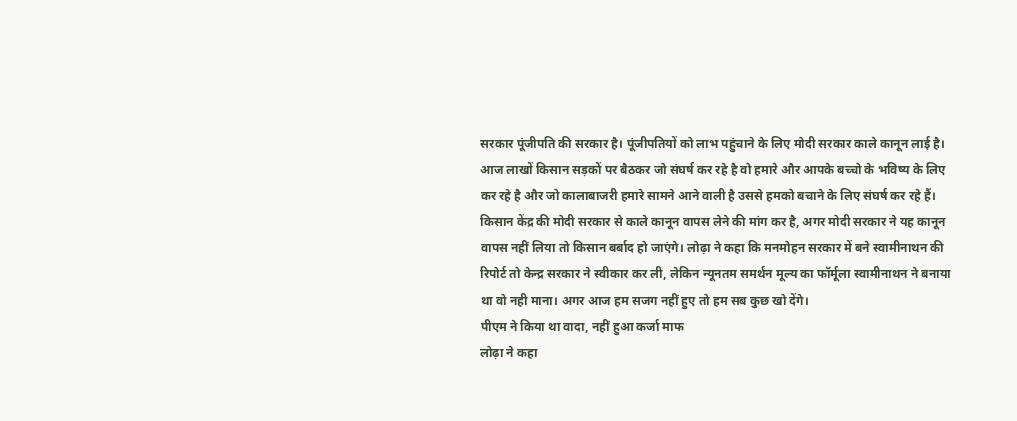सरकार पूंजीपति की सरकार है। पूंजीपतियों को लाभ पहुंचाने के लिए मोदी सरकार काले कानून लाई है। आज लाखों किसान सड़कों पर बैठकर जो संघर्ष कर रहे है वो हमारे और आपके बच्चो के भविष्य के लिए कर रहे है और जो कालाबाजरी हमारे सामने आने वाली है उससे हमको बचाने के लिए संघर्ष कर रहे हैं। किसान केंद्र की मोदी सरकार से काले कानून वापस लेने की मांग कर है, अगर मोदी सरकार ने यह कानून वापस नहीं लिया तो किसान बर्बाद हो जाएंगे। लोढ़ा ने कहा कि मनमोहन सरकार में बने स्वामीनाथन की रिपोर्ट तो केन्द्र सरकार ने स्वीकार कर ली, लेकिन न्यूनतम समर्थन मूल्य का फॉर्मूला स्वामीनाथन ने बनाया था वो नही माना। अगर आज हम सजग नहीं हुए तो हम सब कुछ खो देंगे।
पीएम ने किया था वादा, नहीं हुआ कर्जा माफ
लोढ़ा ने कहा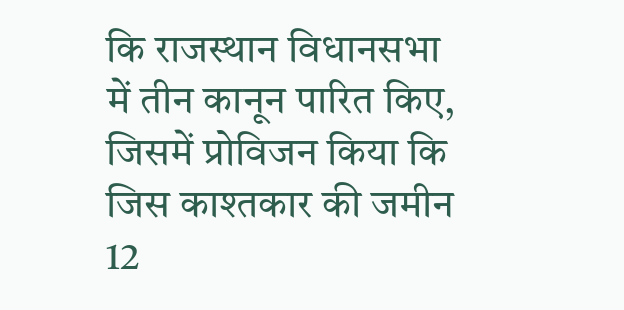कि राजस्थान विधानसभा में तीन कानून पारित किए, जिसमें प्रोविजन किया कि जिस काश्तकार की जमीन 12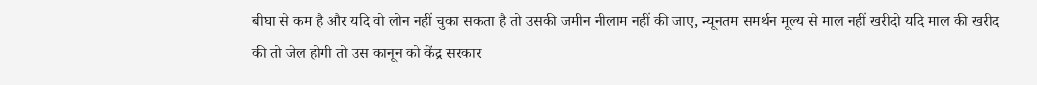बीघा से कम है और यदि वो लोन नहीं चुका सकता है तो उसकी जमीन नीलाम नहीं की जाए, न्यूनतम समर्थन मूल्य से माल नहीं खरीदो यदि माल की खरीद की तो जेल होगी तो उस कानून को केंद्र सरकार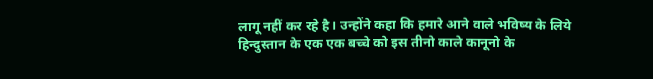लागू नहीं कर रहे है। उन्होंने कहा कि हमारे आने वाले भविष्य के लिये हिन्दुस्तान के एक एक बच्चे को इस तीनो काले कानूनो के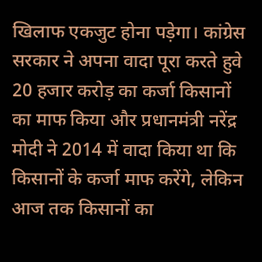खिलाफ एकजुट होना पड़ेगा। कांग्रेस सरकार ने अपना वादा पूरा करते हुवे 20 हजार करोड़ का कर्जा किसानों का माफ किया और प्रधानमंत्री नरेंद्र मोदी ने 2014 में वादा किया था कि किसानों के कर्जा माफ करेंगे, लेकिन आज तक किसानों का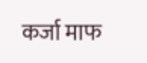कर्जा माफ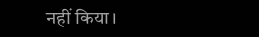नहीं किया।